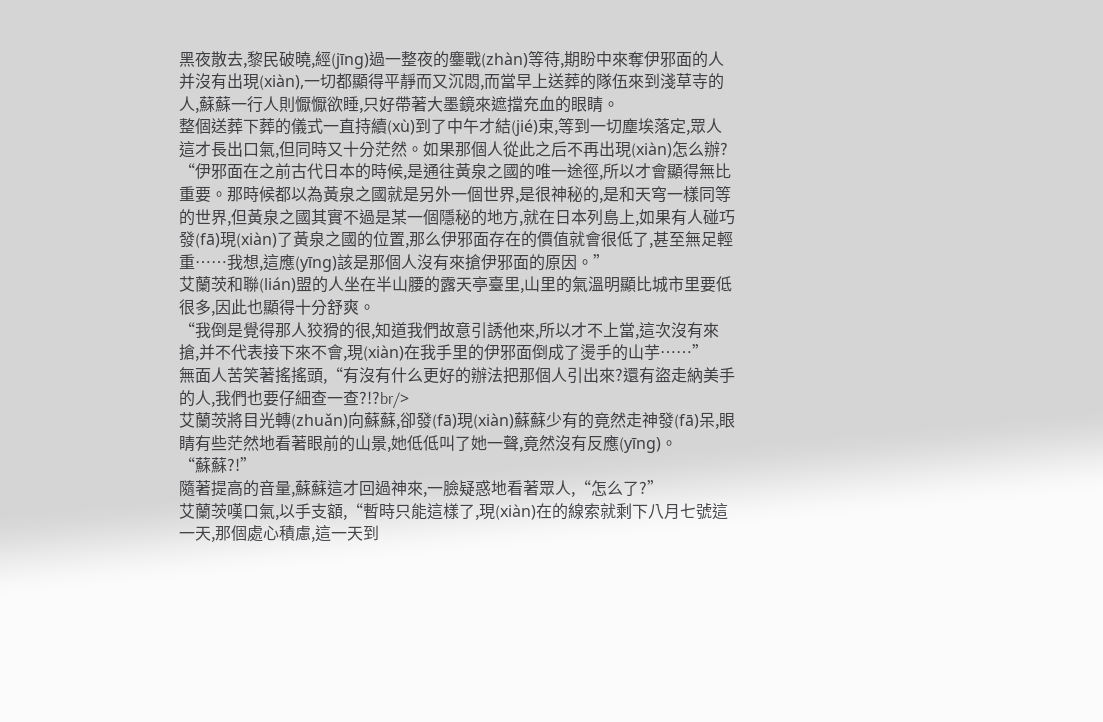黑夜散去,黎民破曉,經(jīng)過一整夜的鏖戰(zhàn)等待,期盼中來奪伊邪面的人并沒有出現(xiàn),一切都顯得平靜而又沉悶,而當早上送葬的隊伍來到淺草寺的人,蘇蘇一行人則懨懨欲睡,只好帶著大墨鏡來遮擋充血的眼睛。
整個送葬下葬的儀式一直持續(xù)到了中午才結(jié)束,等到一切塵埃落定,眾人這才長出口氣,但同時又十分茫然。如果那個人從此之后不再出現(xiàn)怎么辦?
“伊邪面在之前古代日本的時候,是通往黃泉之國的唯一途徑,所以才會顯得無比重要。那時候都以為黃泉之國就是另外一個世界,是很神秘的,是和天穹一樣同等的世界,但黃泉之國其實不過是某一個隱秘的地方,就在日本列島上,如果有人碰巧發(fā)現(xiàn)了黃泉之國的位置,那么伊邪面存在的價值就會很低了,甚至無足輕重……我想,這應(yīng)該是那個人沒有來搶伊邪面的原因。”
艾蘭茨和聯(lián)盟的人坐在半山腰的露天亭臺里,山里的氣溫明顯比城市里要低很多,因此也顯得十分舒爽。
“我倒是覺得那人狡猾的很,知道我們故意引誘他來,所以才不上當,這次沒有來搶,并不代表接下來不會,現(xiàn)在我手里的伊邪面倒成了燙手的山芋……”
無面人苦笑著搖搖頭,“有沒有什么更好的辦法把那個人引出來?還有盜走納美手的人,我們也要仔細查一查?!?br/>
艾蘭茨將目光轉(zhuǎn)向蘇蘇,卻發(fā)現(xiàn)蘇蘇少有的竟然走神發(fā)呆,眼睛有些茫然地看著眼前的山景,她低低叫了她一聲,竟然沒有反應(yīng)。
“蘇蘇?!”
隨著提高的音量,蘇蘇這才回過神來,一臉疑惑地看著眾人,“怎么了?”
艾蘭茨嘆口氣,以手支額,“暫時只能這樣了,現(xiàn)在的線索就剩下八月七號這一天,那個處心積慮,這一天到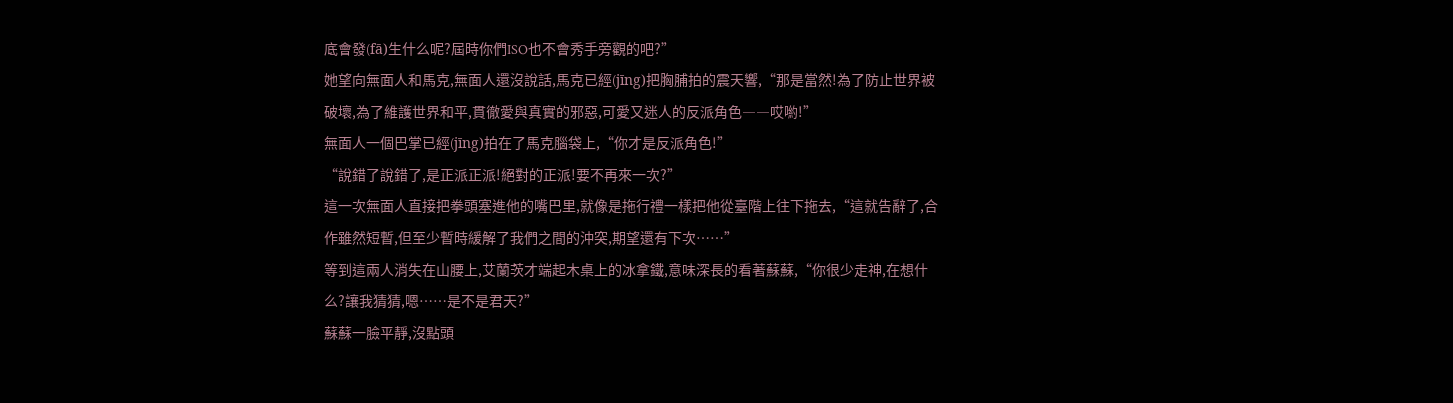底會發(fā)生什么呢?屆時你們ISO也不會秀手旁觀的吧?”
她望向無面人和馬克,無面人還沒說話,馬克已經(jīng)把胸脯拍的震天響,“那是當然!為了防止世界被破壞,為了維護世界和平,貫徹愛與真實的邪惡,可愛又迷人的反派角色――哎喲!”
無面人一個巴掌已經(jīng)拍在了馬克腦袋上,“你才是反派角色!”
“說錯了說錯了,是正派正派!絕對的正派!要不再來一次?”
這一次無面人直接把拳頭塞進他的嘴巴里,就像是拖行禮一樣把他從臺階上往下拖去,“這就告辭了,合作雖然短暫,但至少暫時緩解了我們之間的沖突,期望還有下次……”
等到這兩人消失在山腰上,艾蘭茨才端起木桌上的冰拿鐵,意味深長的看著蘇蘇,“你很少走神,在想什么?讓我猜猜,嗯……是不是君天?”
蘇蘇一臉平靜,沒點頭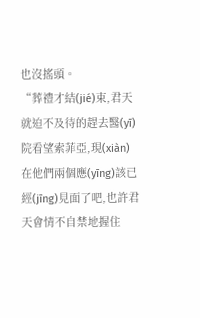也沒搖頭。
“葬禮才結(jié)束,君天就迫不及待的趕去醫(yī)院看望索菲亞,現(xiàn)在他們兩個應(yīng)該已經(jīng)見面了吧,也許君天會情不自禁地握住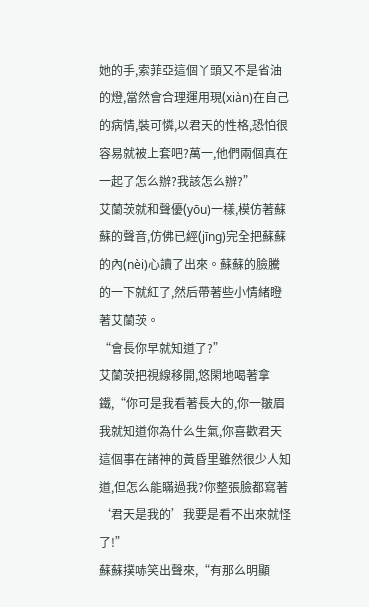她的手,索菲亞這個丫頭又不是省油的燈,當然會合理運用現(xiàn)在自己的病情,裝可憐,以君天的性格,恐怕很容易就被上套吧?萬一,他們兩個真在一起了怎么辦?我該怎么辦?”
艾蘭茨就和聲優(yōu)一樣,模仿著蘇蘇的聲音,仿佛已經(jīng)完全把蘇蘇的內(nèi)心讀了出來。蘇蘇的臉騰的一下就紅了,然后帶著些小情緒瞪著艾蘭茨。
“會長你早就知道了?”
艾蘭茨把視線移開,悠閑地喝著拿鐵,“你可是我看著長大的,你一皺眉我就知道你為什么生氣,你喜歡君天這個事在諸神的黃昏里雖然很少人知道,但怎么能瞞過我?你整張臉都寫著‘君天是我的’我要是看不出來就怪了!”
蘇蘇撲哧笑出聲來,“有那么明顯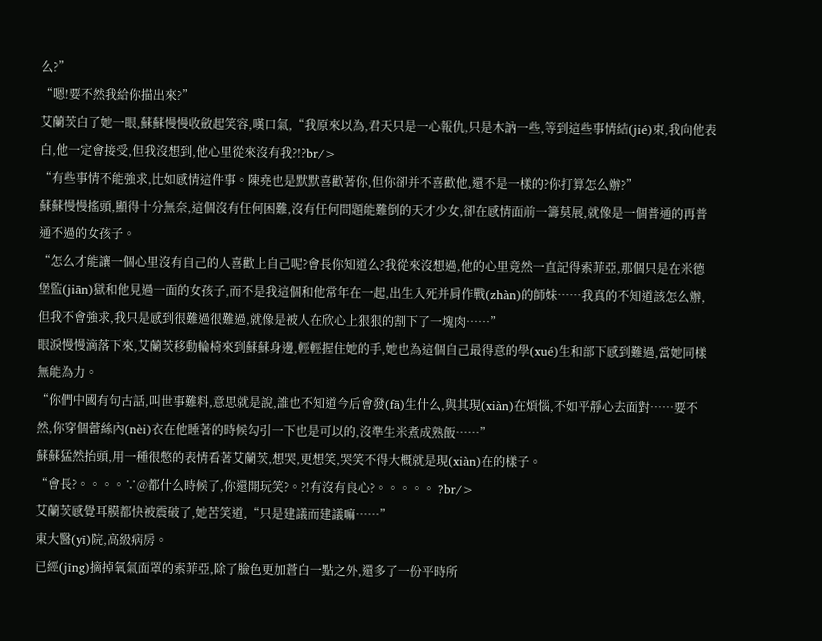么?”
“嗯!要不然我給你描出來?”
艾蘭茨白了她一眼,蘇蘇慢慢收斂起笑容,嘆口氣,“我原來以為,君天只是一心報仇,只是木訥一些,等到這些事情結(jié)束,我向他表白,他一定會接受,但我沒想到,他心里從來沒有我?!?br/>
“有些事情不能強求,比如感情這件事。陳堯也是默默喜歡著你,但你卻并不喜歡他,還不是一樣的?你打算怎么辦?”
蘇蘇慢慢搖頭,顯得十分無奈,這個沒有任何困難,沒有任何問題能難倒的天才少女,卻在感情面前一籌莫展,就像是一個普通的再普通不過的女孩子。
“怎么才能讓一個心里沒有自己的人喜歡上自己呢?會長你知道么?我從來沒想過,他的心里竟然一直記得索菲亞,那個只是在米德堡監(jiān)獄和他見過一面的女孩子,而不是我這個和他常年在一起,出生入死并肩作戰(zhàn)的師妹……我真的不知道該怎么辦,但我不會強求,我只是感到很難過很難過,就像是被人在欣心上狠狠的割下了一塊肉……”
眼淚慢慢滴落下來,艾蘭茨移動輪椅來到蘇蘇身邊,輕輕握住她的手,她也為這個自己最得意的學(xué)生和部下感到難過,當她同樣無能為力。
“你們中國有句古話,叫世事難料,意思就是說,誰也不知道今后會發(fā)生什么,與其現(xiàn)在煩惱,不如平靜心去面對……要不然,你穿個蕾絲內(nèi)衣在他睡著的時候勾引一下也是可以的,沒準生米煮成熟飯……”
蘇蘇猛然抬頭,用一種很憋的表情看著艾蘭茨,想哭,更想笑,哭笑不得大概就是現(xiàn)在的樣子。
“會長?。。。。∵@都什么時候了,你還開玩笑?。?!有沒有良心?。。。。。 ?br/>
艾蘭茨感覺耳膜都快被震破了,她苦笑道,“只是建議而建議嘛……”
東大醫(yī)院,高級病房。
已經(jīng)摘掉氧氣面罩的索菲亞,除了臉色更加蒼白一點之外,還多了一份平時所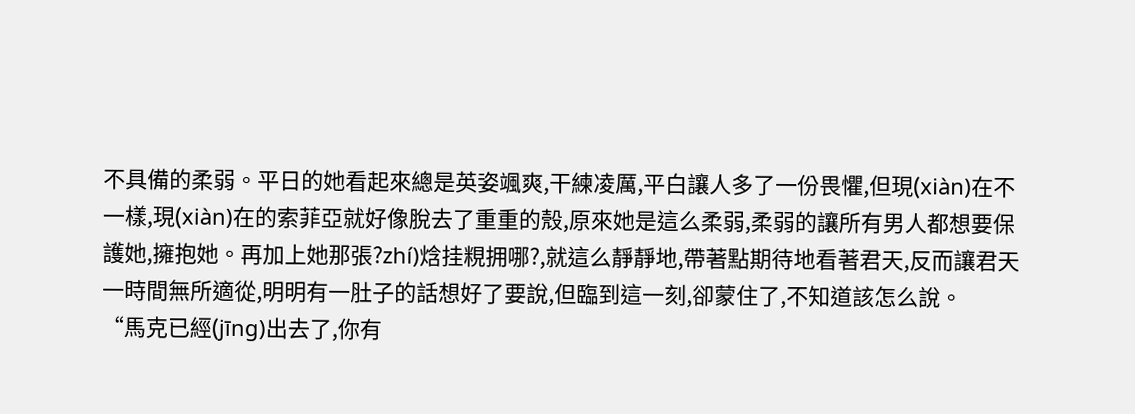不具備的柔弱。平日的她看起來總是英姿颯爽,干練凌厲,平白讓人多了一份畏懼,但現(xiàn)在不一樣,現(xiàn)在的索菲亞就好像脫去了重重的殼,原來她是這么柔弱,柔弱的讓所有男人都想要保護她,擁抱她。再加上她那張?zhí)焓挂粯拥哪?,就這么靜靜地,帶著點期待地看著君天,反而讓君天一時間無所適從,明明有一肚子的話想好了要說,但臨到這一刻,卻蒙住了,不知道該怎么說。
“馬克已經(jīng)出去了,你有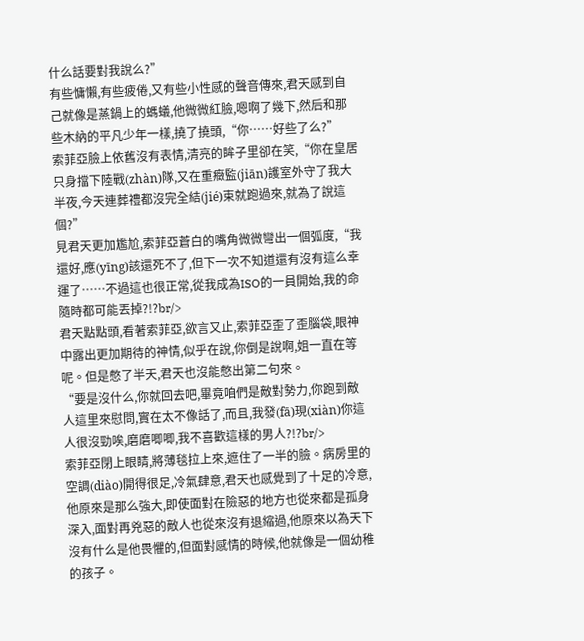什么話要對我說么?”
有些慵懶,有些疲倦,又有些小性感的聲音傳來,君天感到自己就像是蒸鍋上的螞蟻,他微微紅臉,嗯啊了幾下,然后和那些木納的平凡少年一樣,撓了撓頭,“你……好些了么?”
索菲亞臉上依舊沒有表情,清亮的眸子里卻在笑,“你在皇居只身擋下陸戰(zhàn)隊,又在重癥監(jiān)護室外守了我大半夜,今天連葬禮都沒完全結(jié)束就跑過來,就為了說這個?”
見君天更加尷尬,索菲亞蒼白的嘴角微微彎出一個弧度,“我還好,應(yīng)該還死不了,但下一次不知道還有沒有這么幸運了……不過這也很正常,從我成為ISO的一員開始,我的命隨時都可能丟掉?!?br/>
君天點點頭,看著索菲亞,欲言又止,索菲亞歪了歪腦袋,眼神中露出更加期待的神情,似乎在說,你倒是說啊,姐一直在等呢。但是憋了半天,君天也沒能憋出第二句來。
“要是沒什么,你就回去吧,畢竟咱們是敵對勢力,你跑到敵人這里來慰問,實在太不像話了,而且,我發(fā)現(xiàn)你這人很沒勁唉,磨磨唧唧,我不喜歡這樣的男人?!?br/>
索菲亞閉上眼睛,將薄毯拉上來,遮住了一半的臉。病房里的空調(diào)開得很足,冷氣肆意,君天也感覺到了十足的冷意,他原來是那么強大,即使面對在險惡的地方也從來都是孤身深入,面對再兇惡的敵人也從來沒有退縮過,他原來以為天下沒有什么是他畏懼的,但面對感情的時候,他就像是一個幼稚的孩子。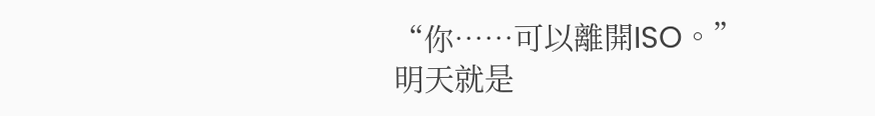“你……可以離開ISO。”
明天就是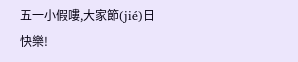五一小假嘍,大家節(jié)日快樂!